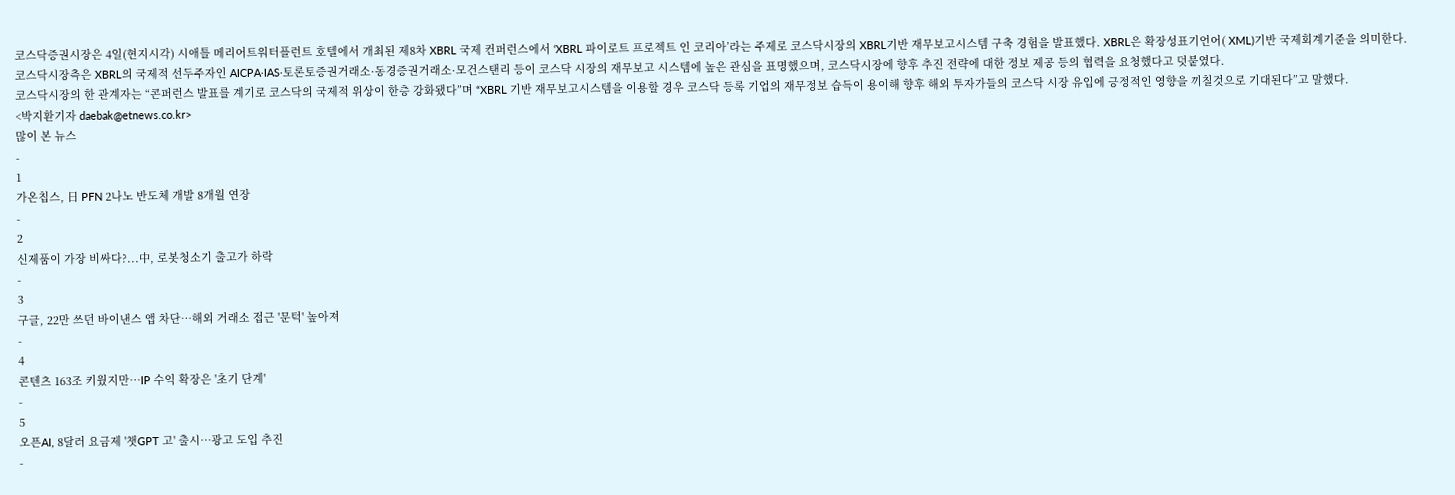코스닥증권시장은 4일(현지시각) 시애틀 메리어트워터플런트 호텔에서 개최된 제8차 XBRL 국제 컨퍼런스에서 ‘XBRL 파이로트 프로젝트 인 코리아’라는 주제로 코스닥시장의 XBRL기반 재무보고시스템 구축 경험을 발표했다. XBRL은 확장성표기언어( XML)기반 국제회계기준을 의미한다.
코스닥시장측은 XBRL의 국제적 선두주자인 AICPA·IAS·토론토증권거래소·동경증권거래소·모건스탠리 등이 코스닥 시장의 재무보고 시스템에 높은 관심을 표명했으며, 코스닥시장에 향후 추진 전략에 대한 정보 제공 등의 협력을 요청했다고 덧붙였다.
코스닥시장의 한 관계자는 “콘퍼런스 발표를 계기로 코스닥의 국제적 위상이 한층 강화됐다”며 “XBRL 기반 재무보고시스템을 이용할 경우 코스닥 등록 기업의 재무정보 습득이 용이해 향후 해외 투자가들의 코스닥 시장 유입에 긍정적인 영향을 끼칠것으로 기대된다”고 말했다.
<박지환기자 daebak@etnews.co.kr>
많이 본 뉴스
-
1
가온칩스, 日 PFN 2나노 반도체 개발 8개월 연장
-
2
신제품이 가장 비싸다?...中, 로봇청소기 출고가 하락
-
3
구글, 22만 쓰던 바이낸스 앱 차단…해외 거래소 접근 '문턱' 높아져
-
4
콘텐츠 163조 키웠지만…IP 수익 확장은 '초기 단계'
-
5
오픈AI, 8달러 요금제 '챗GPT 고' 출시…광고 도입 추진
-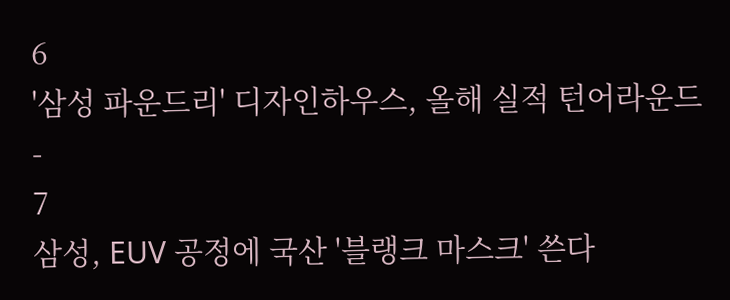6
'삼성 파운드리' 디자인하우스, 올해 실적 턴어라운드
-
7
삼성, EUV 공정에 국산 '블랭크 마스크' 쓴다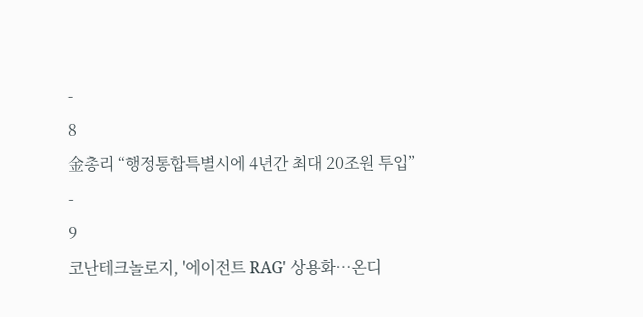-
8
金총리 “행정통합특별시에 4년간 최대 20조원 투입”
-
9
코난테크놀로지, '에이전트 RAG' 상용화…온디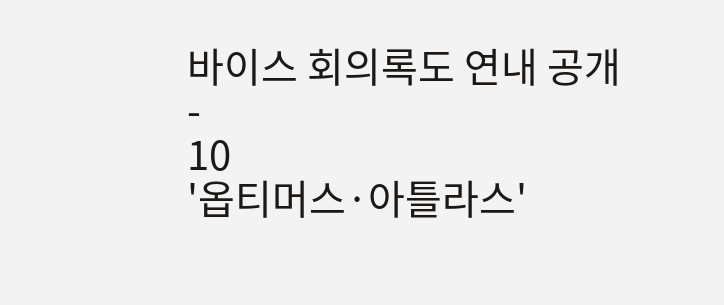바이스 회의록도 연내 공개
-
10
'옵티머스·아틀라스'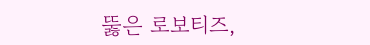뚫은 로보티즈,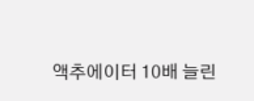액추에이터 10배 늘린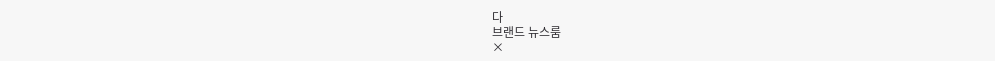다
브랜드 뉴스룸
×